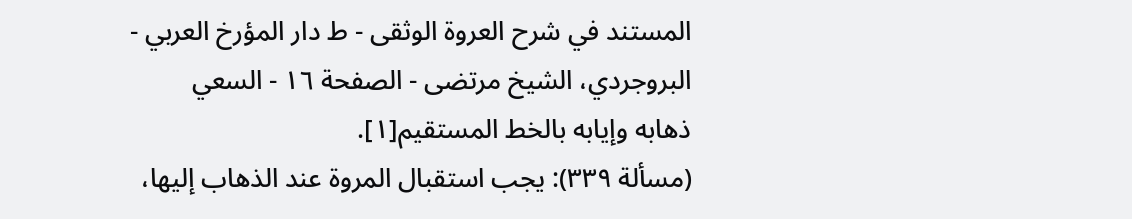المستند في شرح العروة الوثقى - ط دار المؤرخ العربي - البروجردي، الشيخ مرتضى - الصفحة ١٦ - السعي
ذهابه وإيابه بالخط المستقيم[١].
(مسألة ٣٣٩): يجب استقبال المروة عند الذهاب إليها،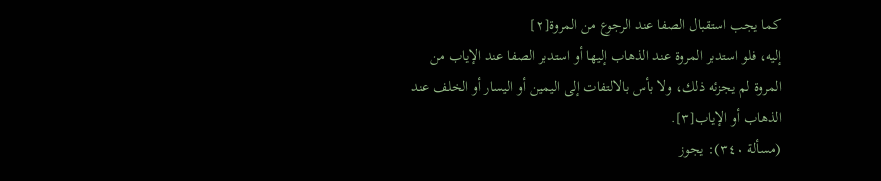كما يجب استقبال الصفا عند الرجوع من المروة[٢]
إليه، فلو استدبر المروة عند الذهاب إليها أو استدبر الصفا عند الإياب من
المروة لم يجزئه ذلك، ولا بأس بالالتفات إلى اليمين أو اليسار أو الخلف عند
الذهاب أو الإياب[٣].
(مسألة ٣٤٠): يجوز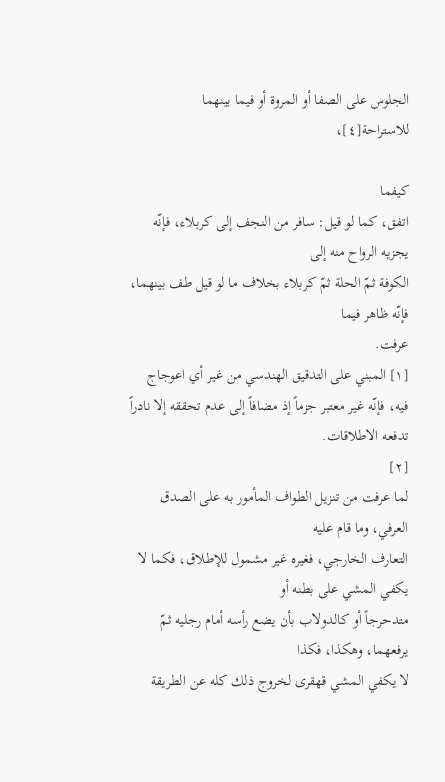الجلوس على الصفا أو المروة أو فيما بينهما للاستراحة[٤]،

كيفما
اتفق، كما لو قيل: سافر من النجف إلى كربلاء، فإنّه يجزيه الرواح منه إلى
الكوفة ثمّ الحلة ثمّ كربلاء بخلاف ما لو قيل طف بينهما، فإنّه ظاهر فيما
عرفت.
[١] المبني على التدقيق الهندسي من غير أي اعوجاج فيه، فإنّه غير معتبر جزماً إذ مضافاً إلى عدم تحققه إلا نادراً تدفعه الاطلاقات.
[٢]
لما عرفت من تنزيل الطواف المأمور به على الصدق العرفي، وما قام عليه
التعارف الخارجي، فغيره غير مشمول للإطلاق، فكما لا يكفي المشي على بطنه أو
متدحرجاً أو كالدولاب بأن يضع رأسه أمام رجليه ثمّ يرفعهما، وهكذا، فكذا
لا يكفي المشي قهقرى لخروج ذلك كله عن الطريقة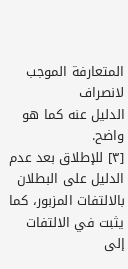المتعارفة الموجب لانصراف
الدليل عنه كما هو واضح.
[٣] للإطلاق بعد عدم الدليل على البطلان بالالتفات المزبور، كما يثبت في الالتفات إلى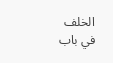الخلف في باب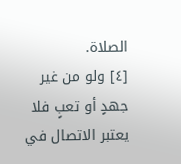الصلاة.
[٤] ولو من غير جهدٍ أو تعبٍ فلا يعتبر الاتصال في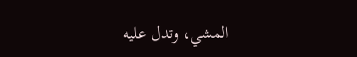المشي، وتدل عليه